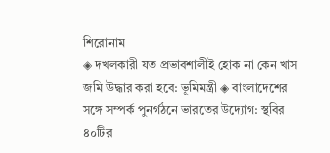শিরোনাম
◈ দখলকারী যত প্রভাবশালীই হোক না কেন খাস জমি উদ্ধার করা হবে: ভূমিমন্ত্রী ◈ বাংলাদেশের সঙ্গে সম্পর্ক পুনর্গঠনে ভারতের উদ্যোগ: স্থবির ৪০টির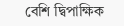বেশি দ্বিপাক্ষিক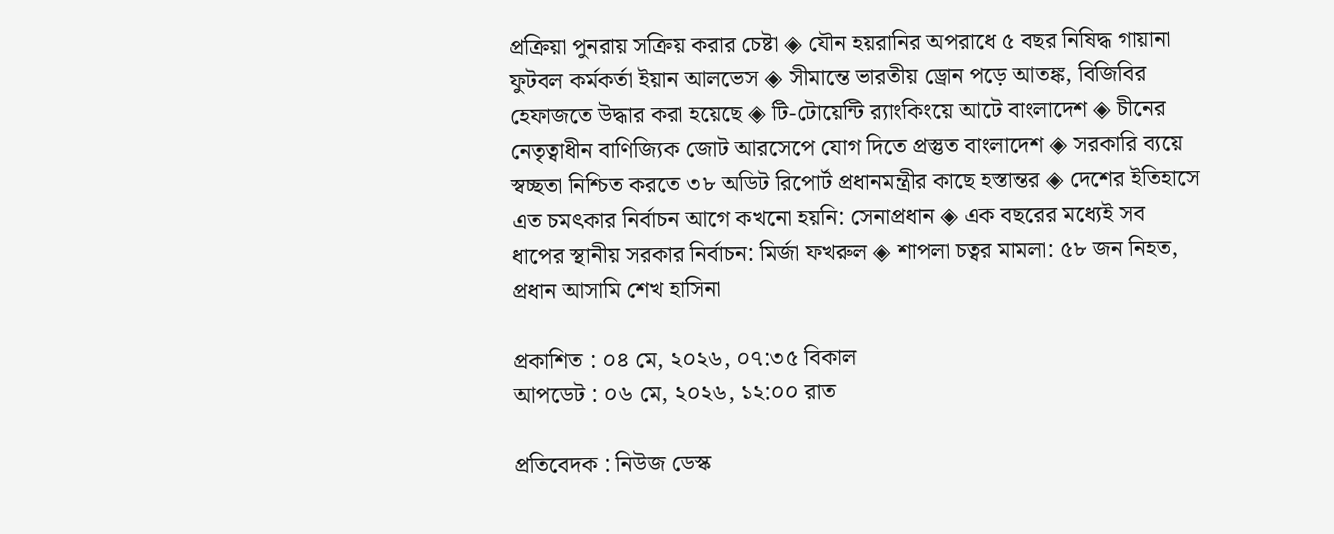প্রক্রিয়া পুনরায় সক্রিয় করার চেষ্টা ◈ যৌন হয়রানির অপরা‌ধে ৫ বছর নিষিদ্ধ গায়ানা ফুটবল কর্মকর্তা ইয়ান আলভেস ◈ সীমান্তে ভারতীয় ড্রোন পড়ে আতঙ্ক, বিজিবির হেফাজতে উদ্ধার করা হয়েছে ◈ টি-টোয়েন্টি র‍্যাংকিংয়ে আটে বাংলাদেশ ◈ চীনের নেতৃত্বাধীন বাণিজ্যিক জোট আরসেপে যোগ দিতে প্রস্তুত বাংলাদেশ ◈ সরকারি ব্যয়ে স্বচ্ছতা নিশ্চিত করতে ৩৮ অডিট রিপোর্ট প্রধানমন্ত্রীর কাছে হস্তান্তর ◈ দেশের ইতিহাসে এত চমৎকার নির্বাচন আগে কখনো হয়নি: সেনাপ্রধান ◈ এক বছরের মধ্যেই সব ধাপের স্থানীয় সরকার নির্বাচন: মির্জা ফখরুল ◈ শাপলা চত্বর মামলা: ৫৮ জন নিহত, প্রধান আসামি শেখ হাসিনা

প্রকাশিত : ০৪ মে, ২০২৬, ০৭:৩৫ বিকাল
আপডেট : ০৬ মে, ২০২৬, ১২:০০ রাত

প্রতিবেদক : নিউজ ডেস্ক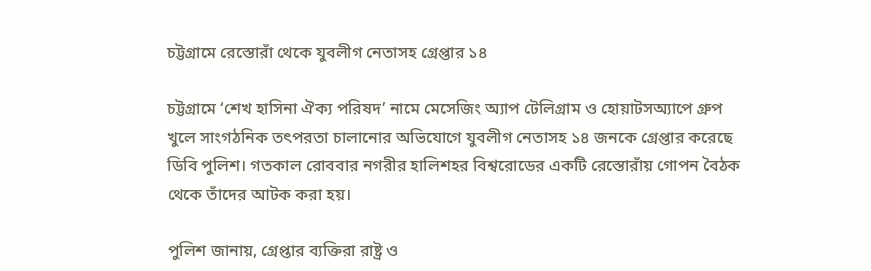চট্টগ্রামে রেস্তোরাঁ থেকে যুবলীগ নেতাসহ গ্রেপ্তার ১৪

চট্টগ্রামে ‘শেখ হাসিনা ঐক্য পরিষদ’ নামে মেসেজিং অ্যাপ টেলিগ্রাম ও হোয়াটসঅ্যাপে গ্রুপ খুলে সাংগঠনিক তৎপরতা চালানোর অভিযোগে যুবলীগ নেতাসহ ১৪ জনকে গ্রেপ্তার করেছে ডিবি পুলিশ। গতকাল রোববার নগরীর হালিশহর বিশ্বরোডের একটি রেস্তোরাঁয় গোপন বৈঠক থেকে তাঁদের আটক করা হয়।

পুলিশ জানায়, গ্রেপ্তার ব্যক্তিরা রাষ্ট্র ও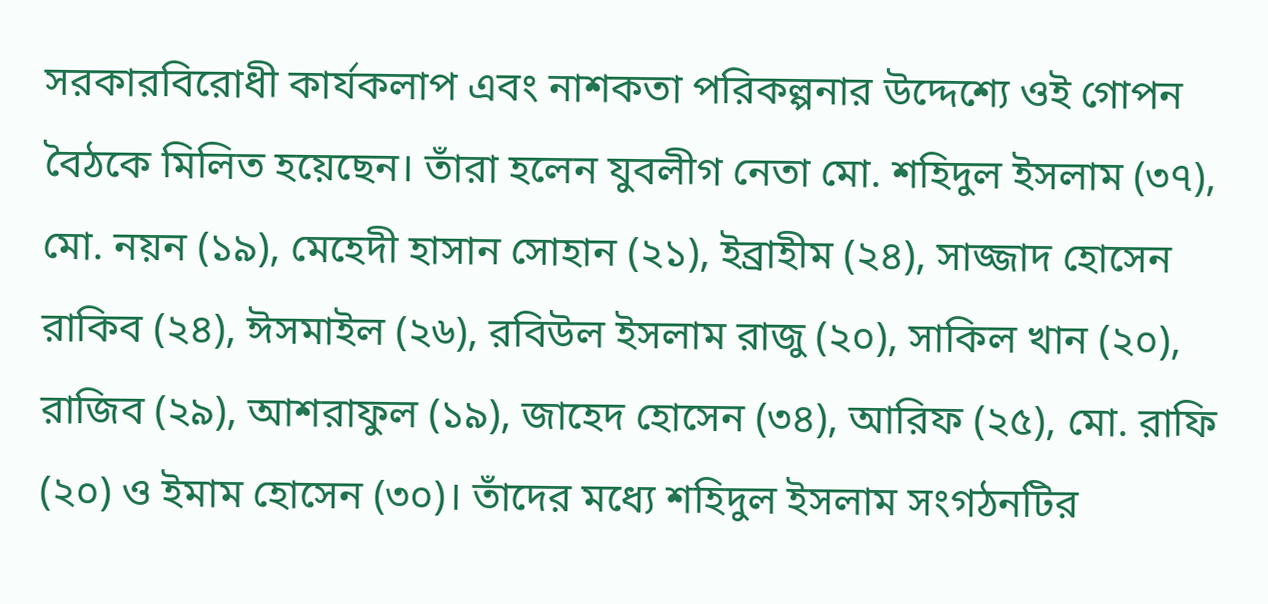সরকারবিরোধী কার্যকলাপ এবং নাশকতা পরিকল্পনার উদ্দেশ্যে ওই গোপন বৈঠকে মিলিত হয়েছেন। তাঁরা হলেন যুবলীগ নেতা মো. শহিদুল ইসলাম (৩৭), মো. নয়ন (১৯), মেহেদী হাসান সোহান (২১), ইব্রাহীম (২৪), সাজ্জাদ হোসেন রাকিব (২৪), ঈসমাইল (২৬), রবিউল ইসলাম রাজু (২০), সাকিল খান (২০), রাজিব (২৯), আশরাফুল (১৯), জাহেদ হোসেন (৩৪), আরিফ (২৫), মো. রাফি (২০) ও ইমাম হোসেন (৩০)। তাঁদের মধ্যে শহিদুল ইসলাম সংগঠনটির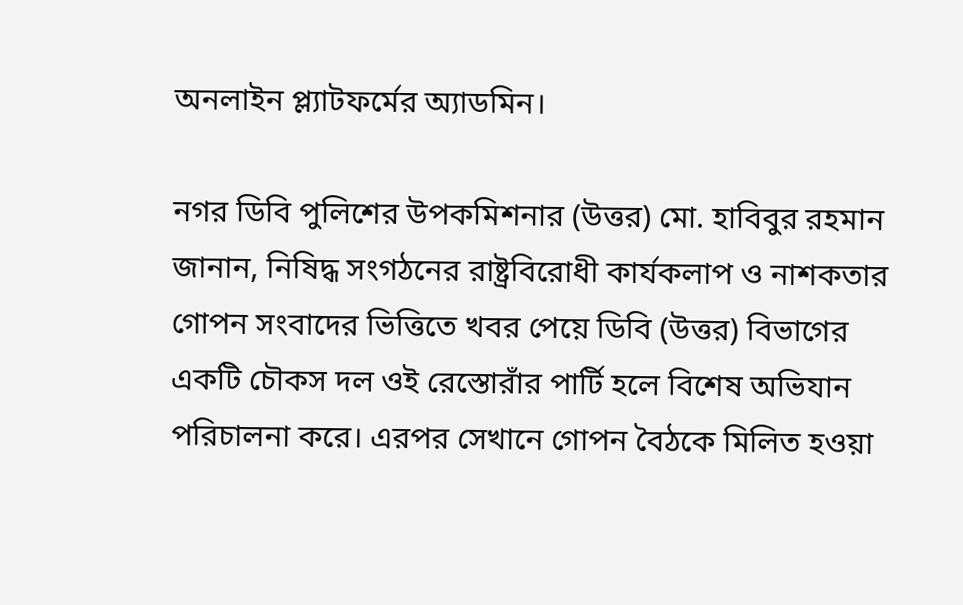অনলাইন প্ল্যাটফর্মের অ্যাডমিন।

নগর ডিবি পুলিশের উপকমিশনার (উত্তর) মো. হাবিবুর রহমান জানান, নিষিদ্ধ সংগঠনের রাষ্ট্রবিরোধী কার্যকলাপ ও নাশকতার গোপন সংবাদের ভিত্তিতে খবর পেয়ে ডিবি (উত্তর) বিভাগের একটি চৌকস দল ওই রেস্তোরাঁর পার্টি হলে বিশেষ অভিযান পরিচালনা করে। এরপর সেখানে গোপন বৈঠকে মিলিত হওয়া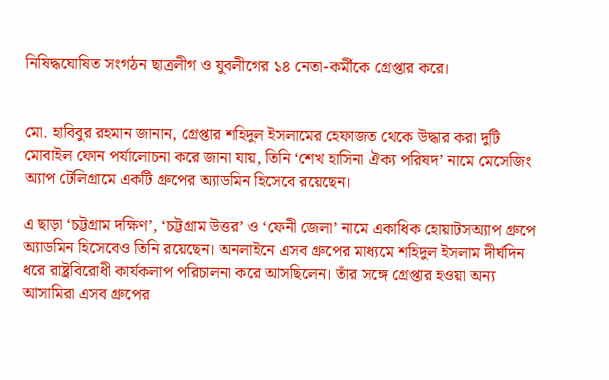নিষিদ্ধঘোষিত সংগঠন ছাত্রলীগ ও যুবলীগের ১৪ নেতা-কর্মীকে গ্রেপ্তার করে।


মো. হাবিবুর রহমান জানান, গ্রেপ্তার শহিদুল ইসলামের হেফাজত থেকে উদ্ধার করা দুটি মোবাইল ফোন পর্যালোচনা করে জানা যায়, তিনি ‘শেখ হাসিনা ঐক্য পরিষদ’ নামে মেসেজিং অ্যাপ টেলিগ্রামে একটি গ্রুপের অ্যাডমিন হিসেবে রয়েছেন।

এ ছাড়া ‘চট্টগ্রাম দক্ষিণ’, ‘চট্টগ্রাম উত্তর’ ও ‘ফেনী জেলা’ নামে একাধিক হোয়াটসঅ্যাপ গ্রুপে অ্যাডমিন হিসেবেও তিনি রয়েছেন। অনলাইনে এসব গ্রুপের মাধ্যমে শহিদুল ইসলাম দীর্ঘদিন ধরে রাষ্ট্রবিরোধী কার্যকলাপ পরিচালনা করে আসছিলেন। তাঁর সঙ্গে গ্রেপ্তার হওয়া অন্য আসামিরা এসব গ্রুপের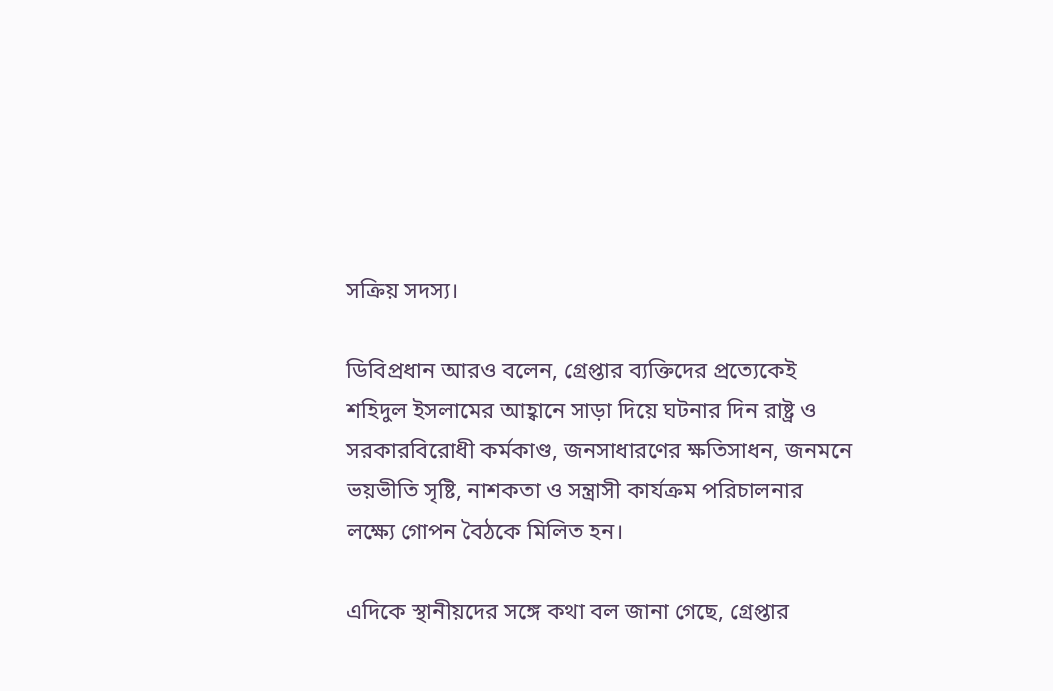সক্রিয় সদস্য।

ডিবিপ্রধান আরও বলেন, গ্রেপ্তার ব্যক্তিদের প্রত্যেকেই শহিদুল ইসলামের আহ্বানে সাড়া দিয়ে ঘটনার দিন রাষ্ট্র ও সরকারবিরোধী কর্মকাণ্ড, জনসাধারণের ক্ষতিসাধন, জনমনে ভয়ভীতি সৃষ্টি, নাশকতা ও সন্ত্রাসী কার্যক্রম পরিচালনার লক্ষ্যে গোপন বৈঠকে মিলিত হন।

এদিকে স্থানীয়দের সঙ্গে কথা বল জানা গেছে, গ্রেপ্তার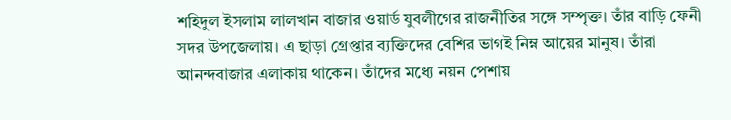শহিদুল ইসলাম লালখান বাজার ওয়ার্ড যুবলীগের রাজনীতির সঙ্গে সম্পৃক্ত। তাঁর বাড়ি ফেনী সদর উপজেলায়। এ ছাড়া গ্রেপ্তার ব্যক্তিদের বেশির ভাগই নিম্ন আয়ের মানুষ। তাঁরা আনন্দবাজার এলাকায় থাকেন। তাঁদের মধ্যে নয়ন পেশায়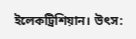ইলেকট্রিশিয়ান। উৎস: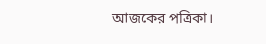আজকের পত্রিকা।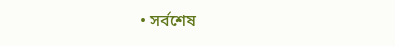• সর্বশেষ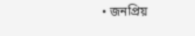• জনপ্রিয়